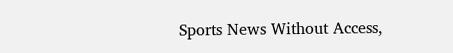Sports News Without Access,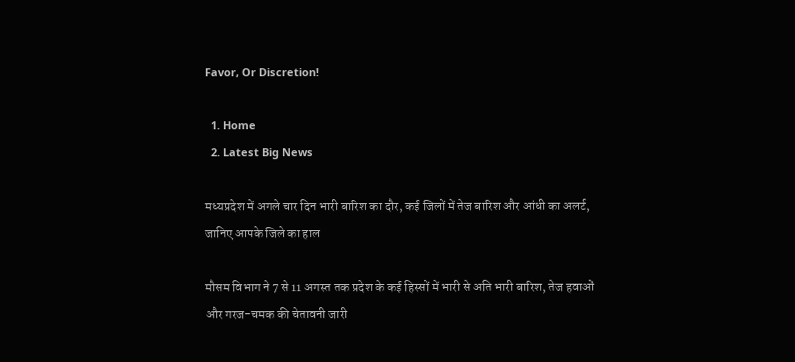Favor, Or Discretion!

  1. Home
  2. Latest Big News

मध्यप्रदेश में अगले चार दिन भारी बारिश का दौर, कई जिलों में तेज बारिश और आंधी का अलर्ट, जानिए आपके जिले का हाल

मौसम विभाग ने 7 से 11 अगस्त तक प्रदेश के कई हिस्सों में भारी से अति भारी बारिश, तेज हवाओं और गरज-चमक की चेतावनी जारी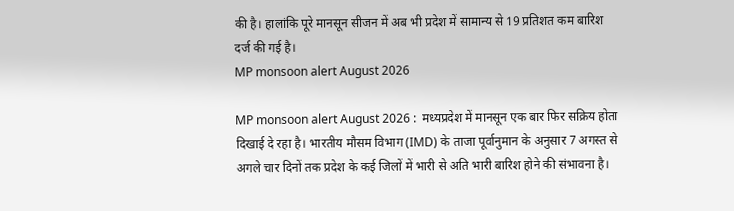की है। हालांकि पूरे मानसून सीजन में अब भी प्रदेश में सामान्य से 19 प्रतिशत कम बारिश दर्ज की गई है।
MP monsoon alert August 2026

MP monsoon alert August 2026 :  मध्यप्रदेश में मानसून एक बार फिर सक्रिय होता दिखाई दे रहा है। भारतीय मौसम विभाग (IMD) के ताजा पूर्वानुमान के अनुसार 7 अगस्त से अगले चार दिनों तक प्रदेश के कई जिलों में भारी से अति भारी बारिश होने की संभावना है।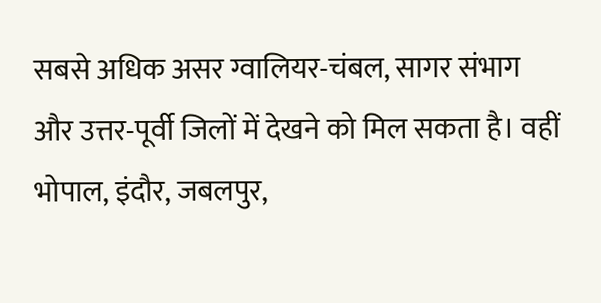सबसे अधिक असर ग्वालियर-चंबल, सागर संभाग और उत्तर-पूर्वी जिलों में देखने को मिल सकता है। वहीं भोपाल, इंदौर, जबलपुर,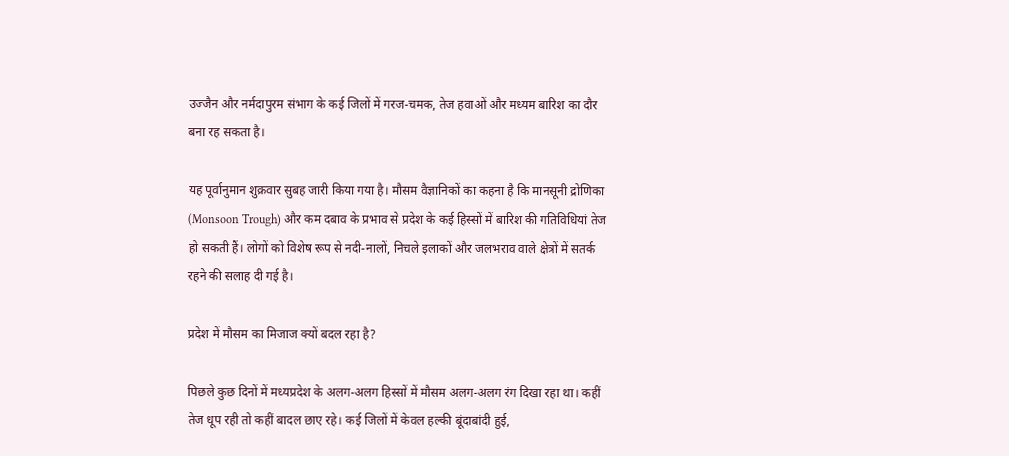उज्जैन और नर्मदापुरम संभाग के कई जिलों में गरज-चमक, तेज हवाओं और मध्यम बारिश का दौर बना रह सकता है।

यह पूर्वानुमान शुक्रवार सुबह जारी किया गया है। मौसम वैज्ञानिकों का कहना है कि मानसूनी द्रोणिका (Monsoon Trough) और कम दबाव के प्रभाव से प्रदेश के कई हिस्सों में बारिश की गतिविधियां तेज हो सकती हैं। लोगों को विशेष रूप से नदी-नालों, निचले इलाकों और जलभराव वाले क्षेत्रों में सतर्क रहने की सलाह दी गई है।

प्रदेश में मौसम का मिजाज क्यों बदल रहा है?

पिछले कुछ दिनों में मध्यप्रदेश के अलग-अलग हिस्सों में मौसम अलग-अलग रंग दिखा रहा था। कहीं तेज धूप रही तो कहीं बादल छाए रहे। कई जिलों में केवल हल्की बूंदाबांदी हुई,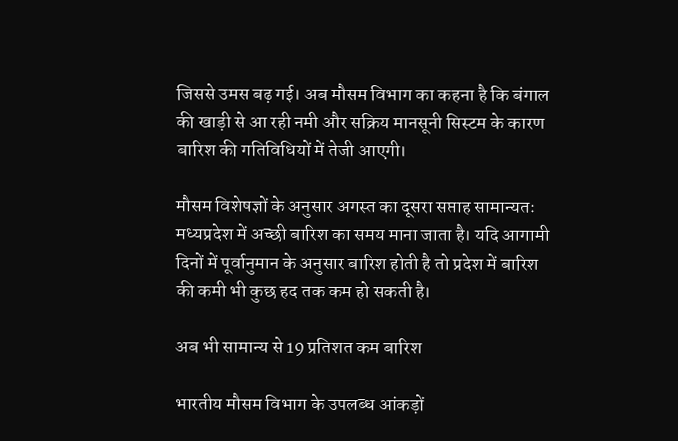जिससे उमस बढ़ गई। अब मौसम विभाग का कहना है कि बंगाल की खाड़ी से आ रही नमी और सक्रिय मानसूनी सिस्टम के कारण बारिश की गतिविधियों में तेजी आएगी।

मौसम विशेषज्ञों के अनुसार अगस्त का दूसरा सप्ताह सामान्यतः मध्यप्रदेश में अच्छी बारिश का समय माना जाता है। यदि आगामी दिनों में पूर्वानुमान के अनुसार बारिश होती है तो प्रदेश में बारिश की कमी भी कुछ हद तक कम हो सकती है।

अब भी सामान्य से 19 प्रतिशत कम बारिश

भारतीय मौसम विभाग के उपलब्ध आंकड़ों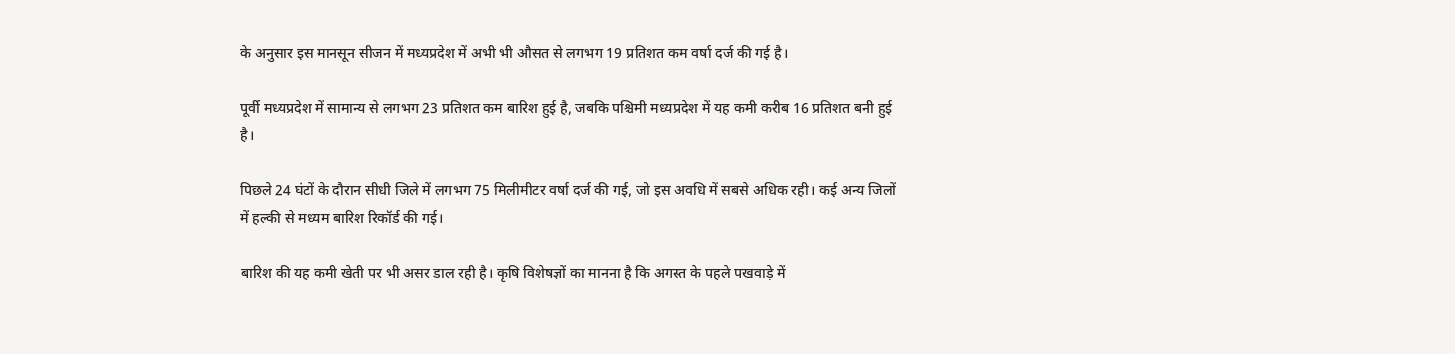के अनुसार इस मानसून सीजन में मध्यप्रदेश में अभी भी औसत से लगभग 19 प्रतिशत कम वर्षा दर्ज की गई है।

पूर्वी मध्यप्रदेश में सामान्य से लगभग 23 प्रतिशत कम बारिश हुई है, जबकि पश्चिमी मध्यप्रदेश में यह कमी करीब 16 प्रतिशत बनी हुई है।

पिछले 24 घंटों के दौरान सीधी जिले में लगभग 75 मिलीमीटर वर्षा दर्ज की गई, जो इस अवधि में सबसे अधिक रही। कई अन्य जिलों में हल्की से मध्यम बारिश रिकॉर्ड की गई।

बारिश की यह कमी खेती पर भी असर डाल रही है। कृषि विशेषज्ञों का मानना है कि अगस्त के पहले पखवाड़े में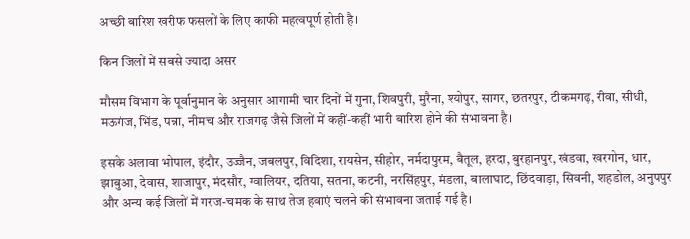अच्छी बारिश खरीफ फसलों के लिए काफी महत्वपूर्ण होती है।

किन जिलों में सबसे ज्यादा असर

मौसम विभाग के पूर्वानुमान के अनुसार आगामी चार दिनों में गुना, शिवपुरी, मुरैना, श्योपुर, सागर, छतरपुर, टीकमगढ़, रीवा, सीधी, मऊगंज, भिंड, पन्ना, नीमच और राजगढ़ जैसे जिलों में कहीं-कहीं भारी बारिश होने की संभावना है।

इसके अलावा भोपाल, इंदौर, उज्जैन, जबलपुर, विदिशा, रायसेन, सीहोर, नर्मदापुरम, बैतूल, हरदा, बुरहानपुर, खंडवा, खरगोन, धार, झाबुआ, देवास, शाजापुर, मंदसौर, ग्वालियर, दतिया, सतना, कटनी, नरसिंहपुर, मंडला, बालाघाट, छिंदवाड़ा, सिवनी, शहडोल, अनुपपुर और अन्य कई जिलों में गरज-चमक के साथ तेज हवाएं चलने की संभावना जताई गई है।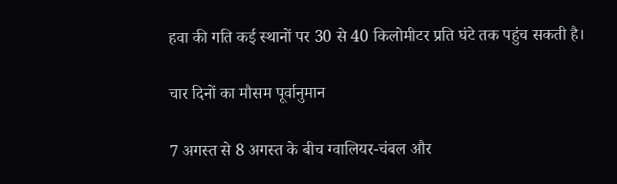हवा की गति कई स्थानों पर 30 से 40 किलोमीटर प्रति घंटे तक पहुंच सकती है।

चार दिनों का मौसम पूर्वानुमान

7 अगस्त से 8 अगस्त के बीच ग्वालियर-चंबल और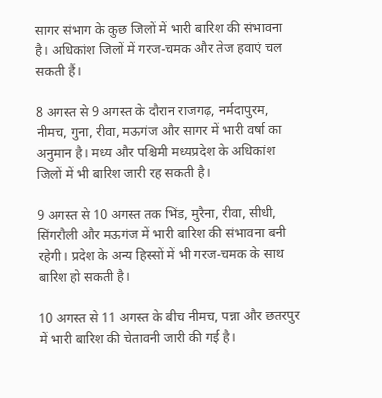सागर संभाग के कुछ जिलों में भारी बारिश की संभावना है। अधिकांश जिलों में गरज-चमक और तेज हवाएं चल सकती हैं।

8 अगस्त से 9 अगस्त के दौरान राजगढ़, नर्मदापुरम, नीमच, गुना, रीवा, मऊगंज और सागर में भारी वर्षा का अनुमान है। मध्य और पश्चिमी मध्यप्रदेश के अधिकांश जिलों में भी बारिश जारी रह सकती है।

9 अगस्त से 10 अगस्त तक भिंड, मुरैना, रीवा, सीधी, सिंगरौली और मऊगंज में भारी बारिश की संभावना बनी रहेगी। प्रदेश के अन्य हिस्सों में भी गरज-चमक के साथ बारिश हो सकती है।

10 अगस्त से 11 अगस्त के बीच नीमच, पन्ना और छतरपुर में भारी बारिश की चेतावनी जारी की गई है।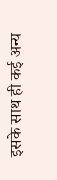इसके साथ ही कई अन्य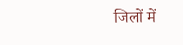जिलों में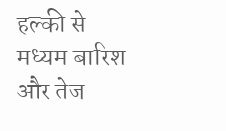हल्की से मध्यम बारिश और तेज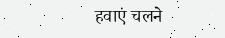हवाएं चलने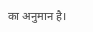का अनुमान है।